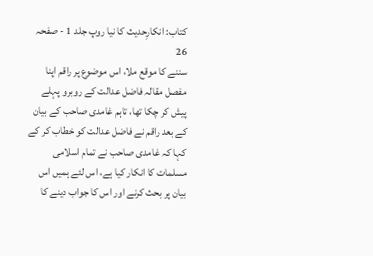کتاب: انکارِحدیث کا نیا روپ جلد 1 - صفحہ 26
سننے کا موقع ملا، اس موضوع پر راقم اپنا مفصل مقالہ فاضل عدالت کے روبرو پہلے پیش کر چکا تھا، تاہم غامدی صاحب کے بیان کے بعد راقم نے فاضل عدالت کو خطاب کر کے کہا کہ غامدی صاحب نے تمام اسلامی مسلمات کا انکار کیا ہے، اس لئے ہمیں اس بیان پر بحث کرنے اور اس کا جواب دینے کا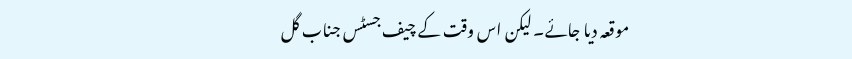موقعہ دیا جائے۔ لیکن اس وقت کے چیف جسٹس جناب گل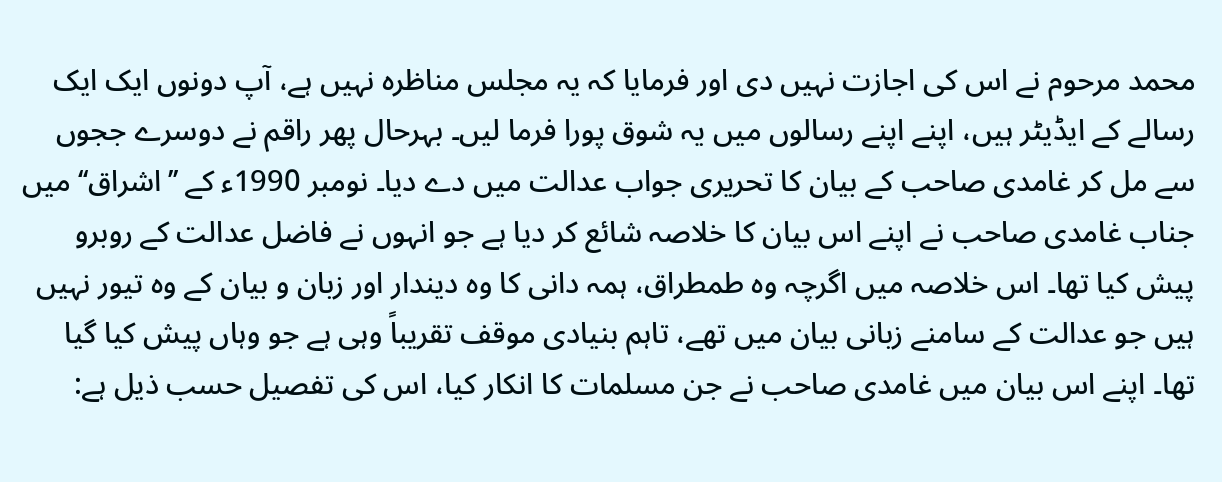محمد مرحوم نے اس کی اجازت نہیں دی اور فرمایا کہ یہ مجلس مناظرہ نہیں ہے، آپ دونوں ایک ایک رسالے کے ایڈیٹر ہیں، اپنے اپنے رسالوں میں یہ شوق پورا فرما لیں۔ بہرحال پھر راقم نے دوسرے ججوں سے مل کر غامدی صاحب کے بیان کا تحریری جواب عدالت میں دے دیا۔ نومبر 1990ء کے ’’اشراق‘‘ میں جناب غامدی صاحب نے اپنے اس بیان کا خلاصہ شائع کر دیا ہے جو انہوں نے فاضل عدالت کے روبرو پیش کیا تھا۔ اس خلاصہ میں اگرچہ وہ طمطراق، ہمہ دانی کا وہ دیندار اور زبان و بیان کے وہ تیور نہیں ہیں جو عدالت کے سامنے زبانی بیان میں تھے، تاہم بنیادی موقف تقریباً وہی ہے جو وہاں پیش کیا گیا تھا۔ اپنے اس بیان میں غامدی صاحب نے جن مسلمات کا انکار کیا، اس کی تفصیل حسب ذیل ہے: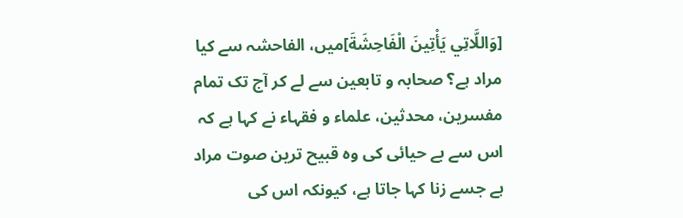[وَاللَّاتِي يَأْتِينَ الْفَاحِشَةَ]میں، الفاحشہ سے کیا مراد ہے؟ صحابہ و تابعین سے لے کر آج تک تمام مفسرین، محدثین، علماء و فقہاء نے کہا ہے کہ اس سے بے حیائی کی وہ قبیح ترین صوت مراد ہے جسے زنا کہا جاتا ہے، کیونکہ اس کی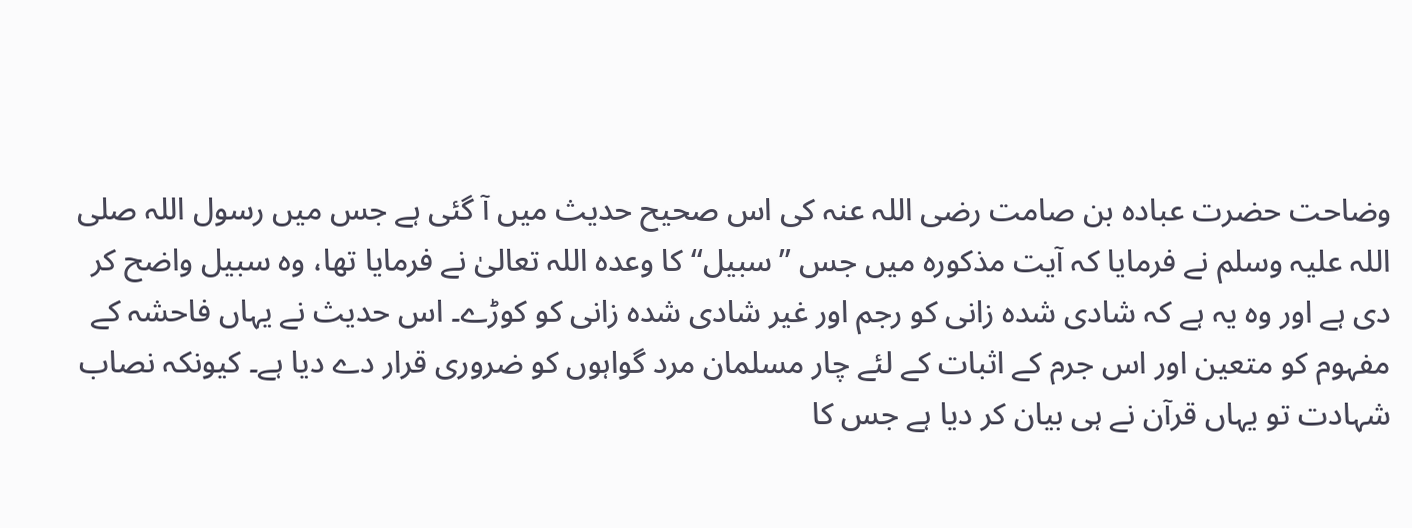وضاحت حضرت عبادہ بن صامت رضی اللہ عنہ کی اس صحیح حدیث میں آ گئی ہے جس میں رسول اللہ صلی اللہ علیہ وسلم نے فرمایا کہ آیت مذکورہ میں جس ’’سبیل‘‘ کا وعدہ اللہ تعالیٰ نے فرمایا تھا، وہ سبیل واضح کر دی ہے اور وہ یہ ہے کہ شادی شدہ زانی کو رجم اور غیر شادی شدہ زانی کو کوڑے۔ اس حدیث نے یہاں فاحشہ کے مفہوم کو متعین اور اس جرم کے اثبات کے لئے چار مسلمان مرد گواہوں کو ضروری قرار دے دیا ہے۔ کیونکہ نصاب شہادت تو یہاں قرآن نے ہی بیان کر دیا ہے جس کا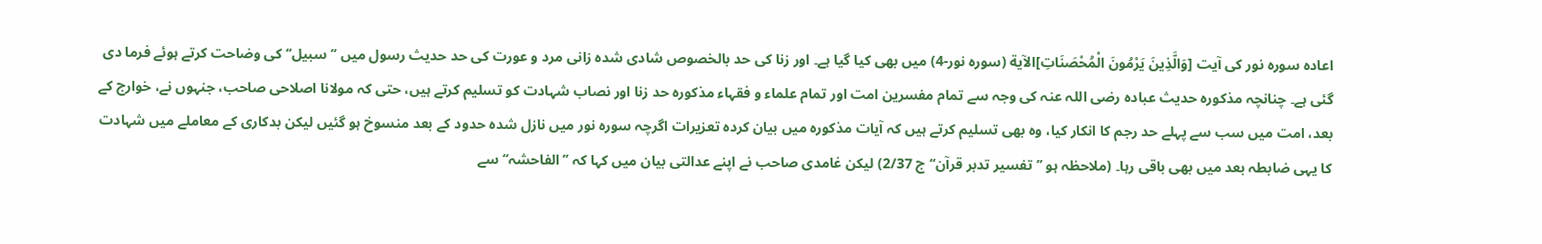اعادہ سورہ نور کی آیت [وَالَّذِينَ يَرْمُونَ الْمُحْصَنَاتِ]الآية (سورہ نور-4) میں بھی کیا گیا ہے۔ اور زنا کی حد بالخصوص شادی شدہ زانی مرد و عورت کی حد حدیث رسول میں ’’سبیل‘‘ کی وضاحت کرتے ہوئے فرما دی گئی ہے۔ چنانچہ مذکورہ حدیث عبادہ رضی اللہ عنہ کی وجہ سے تمام مفسرین امت اور تمام علماء و فقہاء مذکورہ حد زنا اور نصاب شہادت کو تسلیم کرتے ہیں، حتی کہ مولانا اصلاحی صاحب، جنہوں نے، خوارج کے بعد، امت میں سب سے پہلے حد رجم کا انکار کیا، وہ بھی تسلیم کرتے ہیں کہ آیات مذکورہ میں بیان کردہ تعزیرات اگرچہ سورہ نور میں نازل شدہ حدود کے بعد منسوخ ہو گئیں لیکن بدکاری کے معاملے میں شہادت کا یہی ضابطہ بعد میں بھی باقی رہا۔ (ملاحظہ ہو ’’تفسیر تدبر قرآن‘‘ ج 2/37) لیکن غامدی صاحب نے اپنے عدالتی بیان میں کہا کہ ’’الفاحشہ‘‘ سے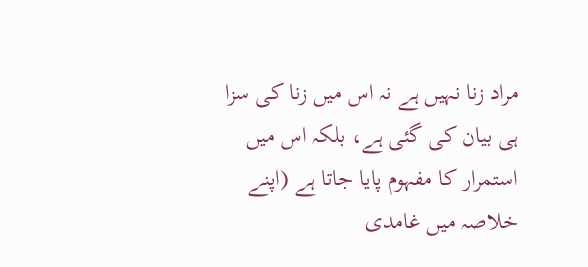مراد زنا نہیں ہے نہ اس میں زنا کی سزا ہی بیان کی گئی ہے، بلکہ اس میں استمرار کا مفہوم پایا جاتا ہے (اپنے خلاصہ میں غامدی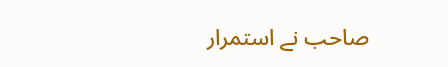صاحب نے استمرار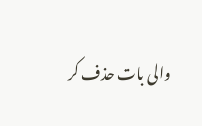والی بات حذف کر